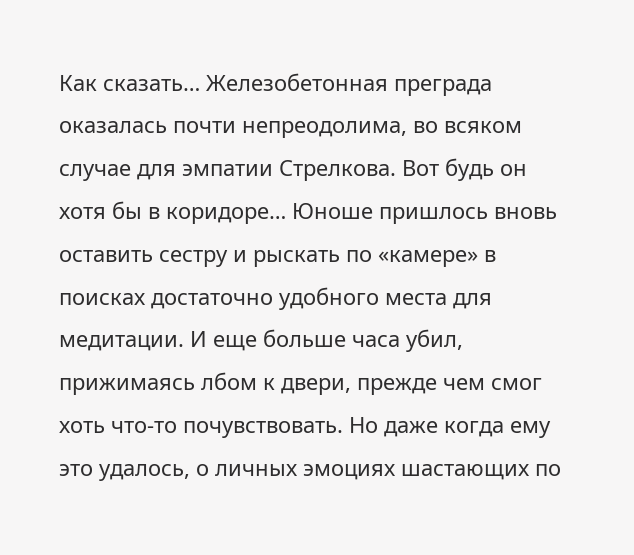Как сказать… Железобетонная преграда оказалась почти непреодолима, во всяком случае для эмпатии Стрелкова. Вот будь он хотя бы в коридоре… Юноше пришлось вновь оставить сестру и рыскать по «камере» в поисках достаточно удобного места для медитации. И еще больше часа убил, прижимаясь лбом к двери, прежде чем смог хоть что-то почувствовать. Но даже когда ему это удалось, о личных эмоциях шастающих по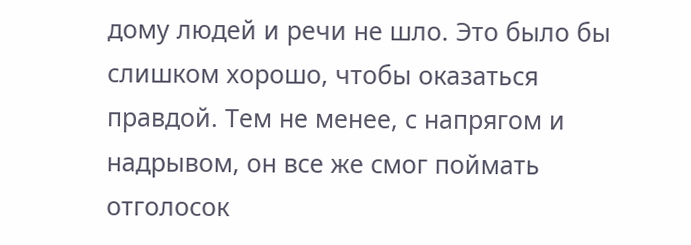дому людей и речи не шло. Это было бы слишком хорошо, чтобы оказаться правдой. Тем не менее, с напрягом и надрывом, он все же смог поймать отголосок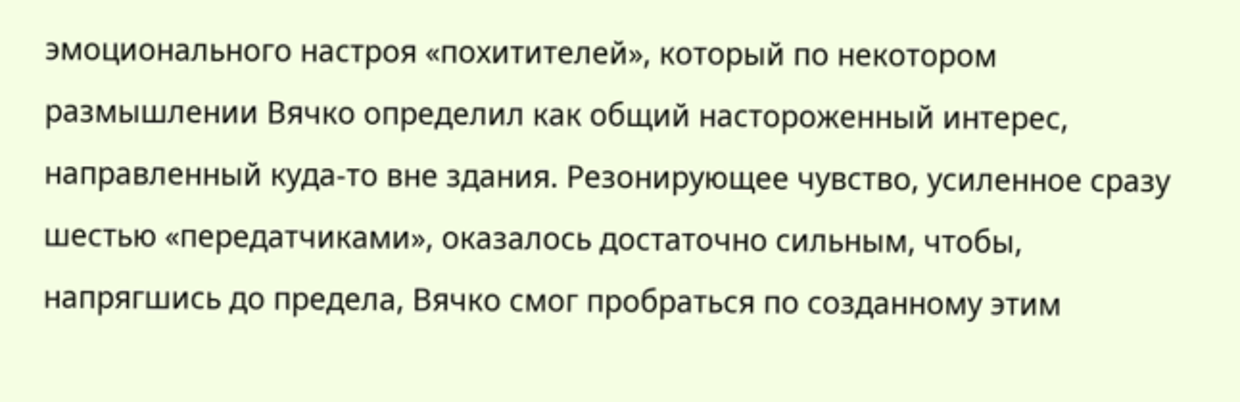эмоционального настроя «похитителей», который по некотором размышлении Вячко определил как общий настороженный интерес, направленный куда-то вне здания. Резонирующее чувство, усиленное сразу шестью «передатчиками», оказалось достаточно сильным, чтобы, напрягшись до предела, Вячко смог пробраться по созданному этим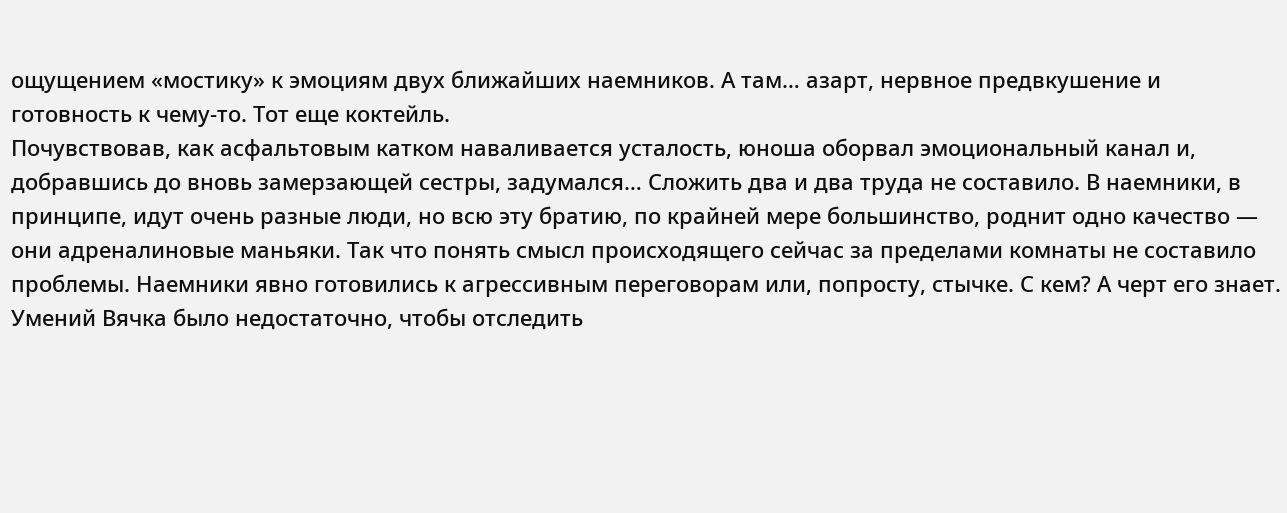ощущением «мостику» к эмоциям двух ближайших наемников. А там… азарт, нервное предвкушение и готовность к чему-то. Тот еще коктейль.
Почувствовав, как асфальтовым катком наваливается усталость, юноша оборвал эмоциональный канал и, добравшись до вновь замерзающей сестры, задумался… Сложить два и два труда не составило. В наемники, в принципе, идут очень разные люди, но всю эту братию, по крайней мере большинство, роднит одно качество — они адреналиновые маньяки. Так что понять смысл происходящего сейчас за пределами комнаты не составило проблемы. Наемники явно готовились к агрессивным переговорам или, попросту, стычке. С кем? А черт его знает. Умений Вячка было недостаточно, чтобы отследить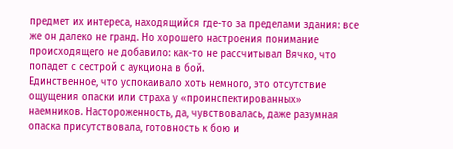предмет их интереса, находящийся где-то за пределами здания: все же он далеко не гранд. Но хорошего настроения понимание происходящего не добавило: как-то не рассчитывал Вячко, что попадет с сестрой с аукциона в бой.
Единственное, что успокаивало хоть немного, это отсутствие ощущения опаски или страха у «проинспектированных» наемников. Настороженность, да, чувствовалась, даже разумная опаска присутствовала, готовность к бою и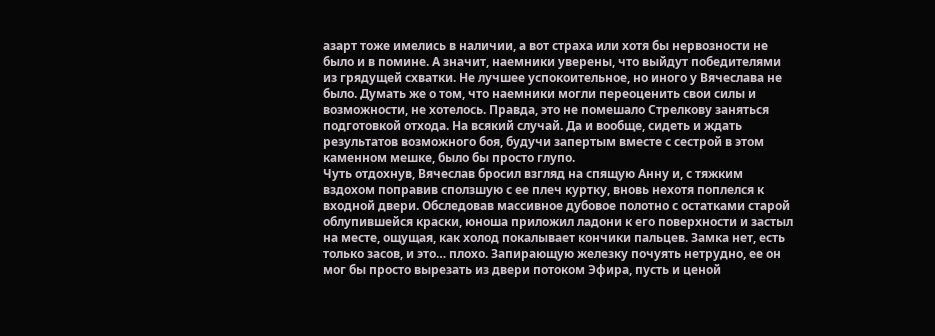азарт тоже имелись в наличии, а вот страха или хотя бы нервозности не было и в помине. А значит, наемники уверены, что выйдут победителями из грядущей схватки. Не лучшее успокоительное, но иного у Вячеслава не было. Думать же о том, что наемники могли переоценить свои силы и возможности, не хотелось. Правда, это не помешало Стрелкову заняться подготовкой отхода. На всякий случай. Да и вообще, сидеть и ждать результатов возможного боя, будучи запертым вместе с сестрой в этом каменном мешке, было бы просто глупо.
Чуть отдохнув, Вячеслав бросил взгляд на спящую Анну и, с тяжким вздохом поправив сползшую с ее плеч куртку, вновь нехотя поплелся к входной двери. Обследовав массивное дубовое полотно с остатками старой облупившейся краски, юноша приложил ладони к его поверхности и застыл на месте, ощущая, как холод покалывает кончики пальцев. Замка нет, есть только засов, и это… плохо. Запирающую железку почуять нетрудно, ее он мог бы просто вырезать из двери потоком Эфира, пусть и ценой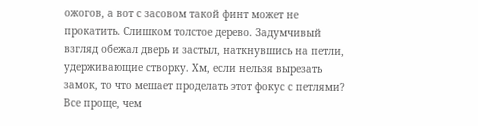ожогов, а вот с засовом такой финт может не прокатить. Слишком толстое дерево. Задумчивый взгляд обежал дверь и застыл, наткнувшись на петли, удерживающие створку. Хм, если нельзя вырезать замок, то что мешает проделать этот фокус с петлями? Все проще, чем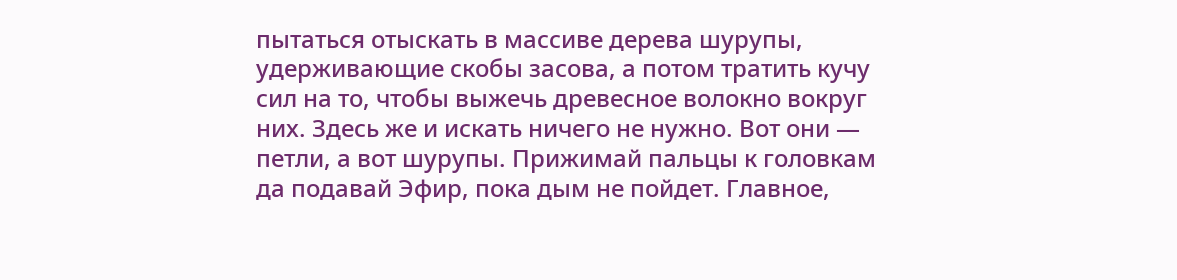пытаться отыскать в массиве дерева шурупы, удерживающие скобы засова, а потом тратить кучу сил на то, чтобы выжечь древесное волокно вокруг них. Здесь же и искать ничего не нужно. Вот они — петли, а вот шурупы. Прижимай пальцы к головкам да подавай Эфир, пока дым не пойдет. Главное,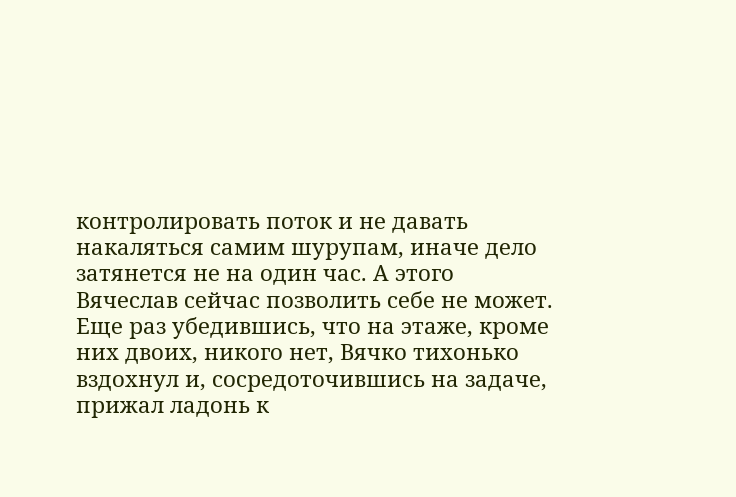контролировать поток и не давать накаляться самим шурупам, иначе дело затянется не на один час. А этого Вячеслав сейчас позволить себе не может.
Еще раз убедившись, что на этаже, кроме них двоих, никого нет, Вячко тихонько вздохнул и, сосредоточившись на задаче, прижал ладонь к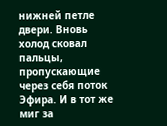нижней петле двери. Вновь холод сковал пальцы, пропускающие через себя поток Эфира. И в тот же миг за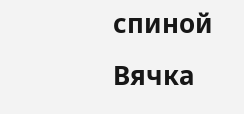спиной Вячка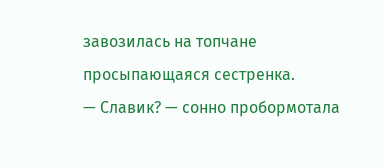завозилась на топчане просыпающаяся сестренка.
— Славик? — сонно пробормотала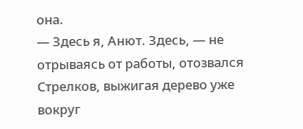она.
— Здесь я, Анют. Здесь, — не отрываясь от работы, отозвался Стрелков, выжигая дерево уже вокруг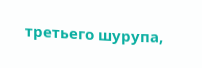третьего шурупа,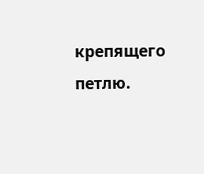крепящего петлю.